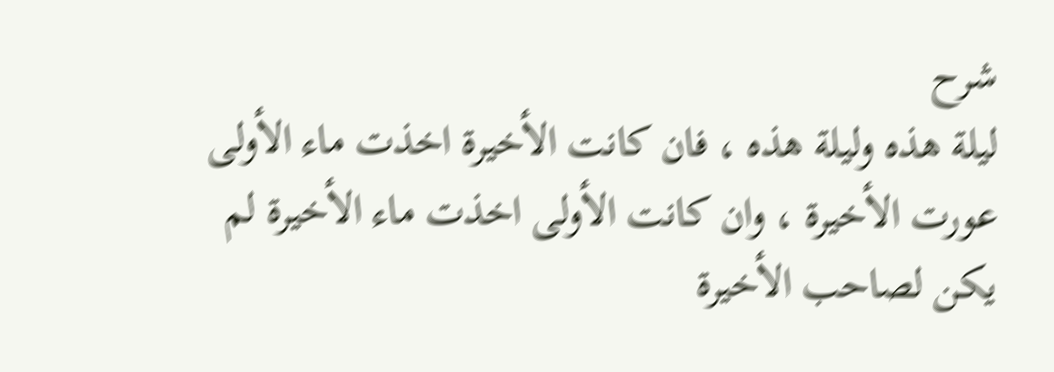شرح
ليلة هذه وليلة هذه ، فان كانت الأخيرة اخذت ماء الأولى عورت الأخيرة ، وان كانت الأولى اخذت ماء الأخيرة لم يكن لصاحب الأخيرة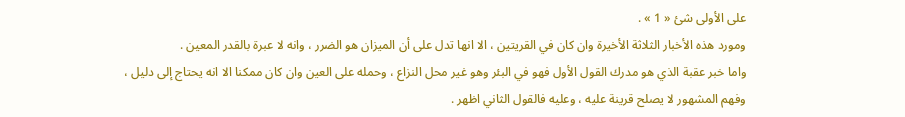على الأولى شئ « 1 » .
ومورد هذه الأخبار الثلاثة الأخيرة وان كان في القريتين ، الا انها تدل على أن الميزان هو الضرر ، وانه لا عبرة بالقدر المعين .
واما خبر عقبة الذي هو مدرك القول الأول فهو في البئر وهو غير محل النزاع ، وحمله على العين وان كان ممكنا الا انه يحتاج إلى دليل ، وفهم المشهور لا يصلح قرينة عليه ، وعليه فالقول الثاني اظهر .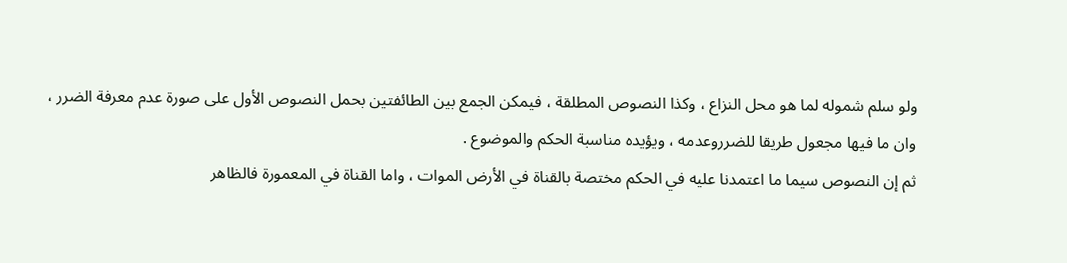ولو سلم شموله لما هو محل النزاع ، وكذا النصوص المطلقة ، فيمكن الجمع بين الطائفتين بحمل النصوص الأول على صورة عدم معرفة الضرر ، وان ما فيها مجعول طريقا للضرروعدمه ، ويؤيده مناسبة الحكم والموضوع .
ثم إن النصوص سيما ما اعتمدنا عليه في الحكم مختصة بالقناة في الأرض الموات ، واما القناة في المعمورة فالظاهر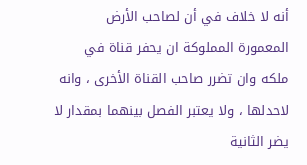أنه لا خلاف في أن لصاحب الأرض المعمورة المملوكة ان يحفر قناة في ملكه وان تضرر صاحب القناة الأخرى ، وانه لاحدلها ، ولا يعتبر الفصل بينهما بمقدار لا يضر الثانية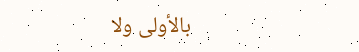بالأولى ولا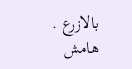بالازرع .
هامش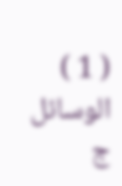( 1 ) الوسائل ج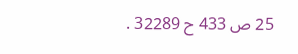25 ص 433 ح 32289 .